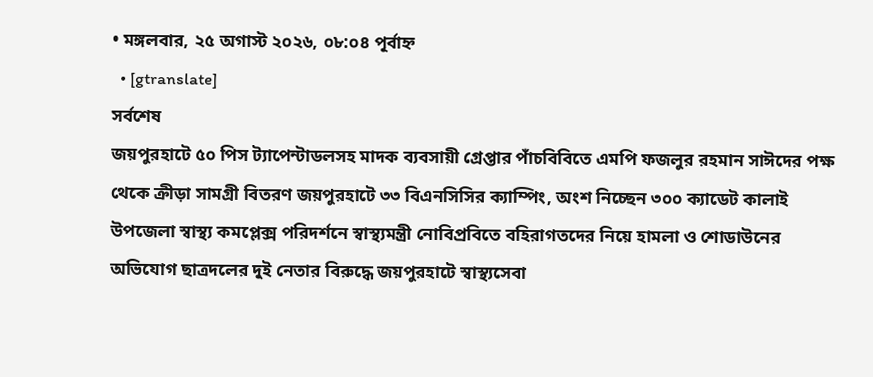• মঙ্গলবার, ২৫ অগাস্ট ২০২৬, ০৮:০৪ পূর্বাহ্ন
  • [gtranslate]
সর্বশেষ
জয়পুরহাটে ৫০ পিস ট্যাপেন্টাডলসহ মাদক ব্যবসায়ী গ্রেপ্তার পাঁচবিবিতে এমপি ফজলুর রহমান সাঈদের পক্ষ থেকে ক্রীড়া সামগ্রী বিতরণ জয়পুরহাটে ৩৩ বিএনসিসির ক্যাম্পিং, অংশ নিচ্ছেন ৩০০ ক্যাডেট কালাই উপজেলা স্বাস্থ্য কমপ্লেক্স পরিদর্শনে স্বাস্থ্যমন্ত্রী নোবিপ্রবিতে বহিরাগতদের নিয়ে হামলা ও শোডাউনের অভিযোগ ছাত্রদলের দুই নেতার বিরুদ্ধে জয়পুরহাটে স্বাস্থ্যসেবা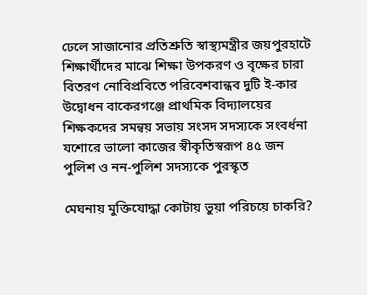ঢেলে সাজানোর প্রতিশ্রুতি স্বাস্থ্যমন্ত্রীর জয়পুরহাটে শিক্ষার্থীদের মাঝে শিক্ষা উপকরণ ও বৃক্ষের চারা বিতরণ নোবিপ্রবিতে পরিবেশবান্ধব দুটি ই-কার উদ্বোধন বাকেরগঞ্জে প্রাথমিক বিদ্যালয়ের শিক্ষকদের সমন্বয় সভায় সংসদ সদস্যকে সংবর্ধনা যশোরে ভালো কাজের স্বীকৃতিস্বরূপ ৪৫ জন পুলিশ ও নন-পুলিশ সদস্যকে পুরস্কৃত

মেঘনায় মুক্তিযোদ্ধা কোটায় ভুয়া পরিচয়ে চাকরি?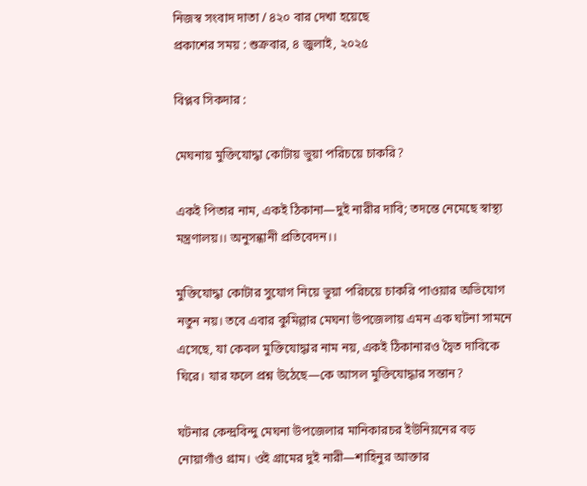নিজস্ব সংবাদ দাতা / ৪২০ বার দেখা হয়েছে
প্রকাশের সময় : শুক্রবার, ৪ জুলাই, ২০২৫

বিপ্লব সিকদার :

মেঘনায় মুক্তিযোদ্ধা কোটায় ভুয়া পরিচয়ে চাকরি?

একই পিতার নাম, একই ঠিকানা—দুই নারীর দাবি; তদন্তে নেমেছে স্বাস্থ্য মন্ত্রণালয়।। অনুসন্ধানী প্রতিবেদন।।

মুক্তিযোদ্ধা কোটার সুযোগ নিয়ে ভুয়া পরিচয়ে চাকরি পাওয়ার অভিযোগ নতুন নয়। তবে এবার কুমিল্লার মেঘনা উপজেলায় এমন এক ঘটনা সামনে এসেছে, যা কেবল মুক্তিযোদ্ধার নাম নয়, একই ঠিকানারও দ্বৈত দাবিকে ঘিরে। যার ফলে প্রশ্ন উঠেছে—কে আসল মুক্তিযোদ্ধার সন্তান?

ঘটনার কেন্দ্রবিন্দু মেঘনা উপজেলার মানিকারচর ইউনিয়নের বড় নোয়াগাঁও গ্রাম। ওই গ্রামের দুই নারী—শাহিনুর আক্তার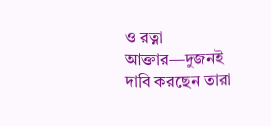ও রত্না আক্তার—দুজনই দাবি করছেন তারা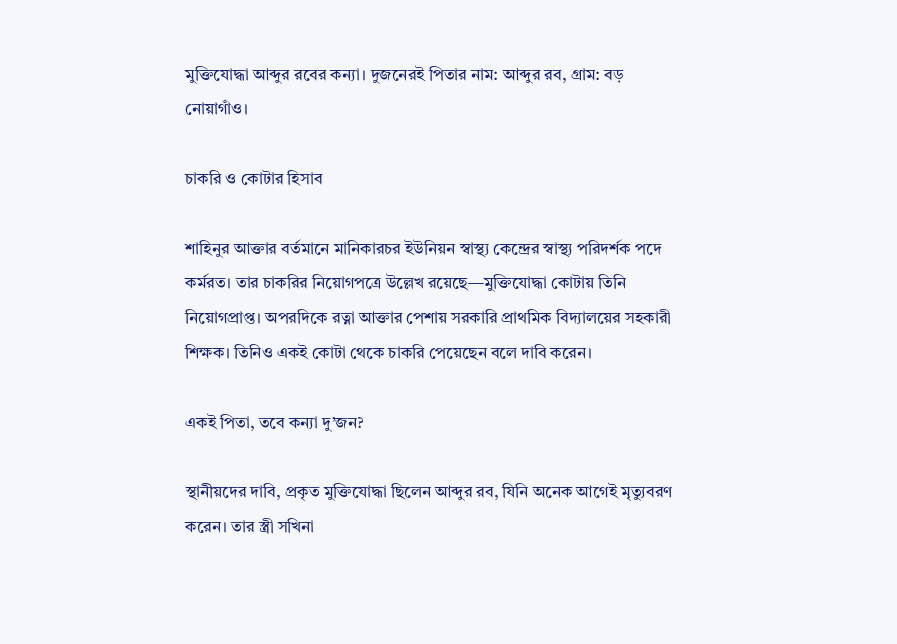মুক্তিযোদ্ধা আব্দুর রবের কন্যা। দুজনেরই পিতার নাম: আব্দুর রব, গ্রাম: বড় নোয়াগাঁও।

চাকরি ও কোটার হিসাব

শাহিনুর আক্তার বর্তমানে মানিকারচর ইউনিয়ন স্বাস্থ্য কেন্দ্রের স্বাস্থ্য পরিদর্শক পদে কর্মরত। তার চাকরির নিয়োগপত্রে উল্লেখ রয়েছে—মুক্তিযোদ্ধা কোটায় তিনি নিয়োগপ্রাপ্ত। অপরদিকে রত্না আক্তার পেশায় সরকারি প্রাথমিক বিদ্যালয়ের সহকারী শিক্ষক। তিনিও একই কোটা থেকে চাকরি পেয়েছেন বলে দাবি করেন।

একই পিতা, তবে কন্যা দু’জন?

স্থানীয়দের দাবি, প্রকৃত মুক্তিযোদ্ধা ছিলেন আব্দুর রব, যিনি অনেক আগেই মৃত্যুবরণ করেন। তার স্ত্রী সখিনা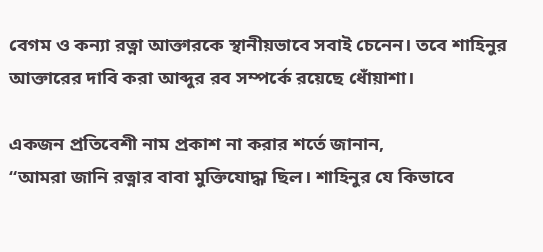বেগম ও কন্যা রত্না আক্তারকে স্থানীয়ভাবে সবাই চেনেন। তবে শাহিনুর আক্তারের দাবি করা আব্দুর রব সম্পর্কে রয়েছে ধোঁয়াশা।

একজন প্রতিবেশী নাম প্রকাশ না করার শর্তে জানান,
“আমরা জানি রত্নার বাবা মুক্তিযোদ্ধা ছিল। শাহিনুর যে কিভাবে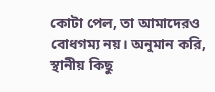কোটা পেল, তা আমাদেরও বোধগম্য নয়। অনুমান করি, স্থানীয় কিছু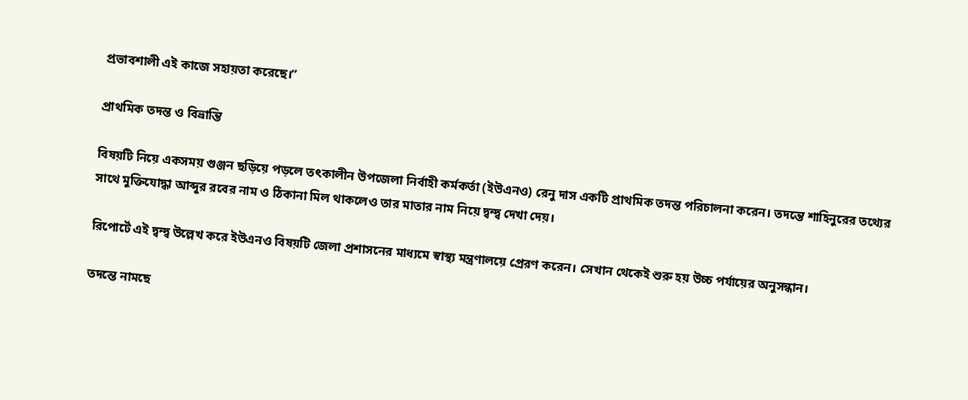প্রভাবশালী এই কাজে সহায়তা করেছে।”

প্রাথমিক তদন্ত ও বিভ্রান্তি

বিষয়টি নিয়ে একসময় গুঞ্জন ছড়িয়ে পড়লে তৎকালীন উপজেলা নির্বাহী কর্মকর্তা (ইউএনও) রেনু দাস একটি প্রাথমিক তদন্ত পরিচালনা করেন। তদন্তে শাহিনুরের তথ্যের সাথে মুক্তিযোদ্ধা আব্দুর রবের নাম ও ঠিকানা মিল থাকলেও তার মাতার নাম নিয়ে দ্বন্দ্ব দেখা দেয়।

রিপোর্টে এই দ্বন্দ্ব উল্লেখ করে ইউএনও বিষয়টি জেলা প্রশাসনের মাধ্যমে স্বাস্থ্য মন্ত্রণালয়ে প্রেরণ করেন। সেখান থেকেই শুরু হয় উচ্চ পর্যায়ের অনুসন্ধান।

তদন্তে নামছে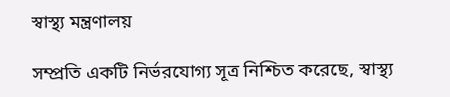স্বাস্থ্য মন্ত্রণালয়

সম্প্রতি একটি নির্ভরযোগ্য সূত্র নিশ্চিত করেছে, স্বাস্থ্য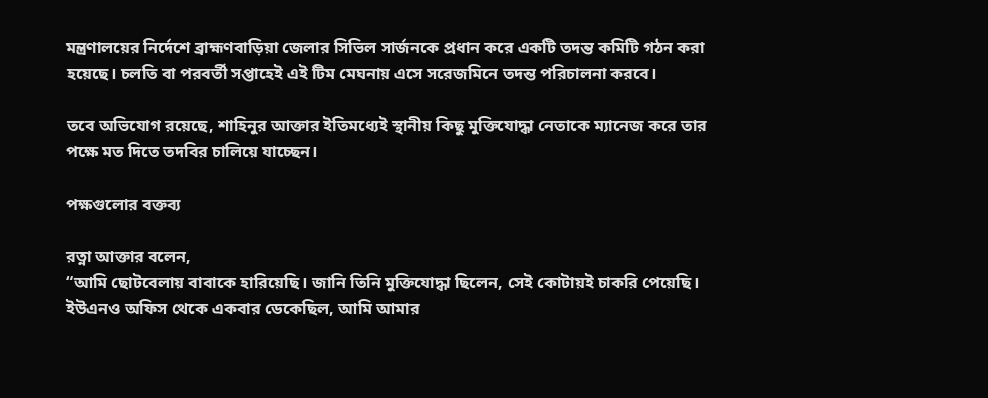মন্ত্রণালয়ের নির্দেশে ব্রাহ্মণবাড়িয়া জেলার সিভিল সার্জনকে প্রধান করে একটি তদন্ত কমিটি গঠন করা হয়েছে। চলতি বা পরবর্তী সপ্তাহেই এই টিম মেঘনায় এসে সরেজমিনে তদন্ত পরিচালনা করবে।

তবে অভিযোগ রয়েছে, শাহিনুর আক্তার ইতিমধ্যেই স্থানীয় কিছু মুক্তিযোদ্ধা নেতাকে ম্যানেজ করে তার পক্ষে মত দিতে তদবির চালিয়ে যাচ্ছেন।

পক্ষগুলোর বক্তব্য

রত্না আক্তার বলেন,
“আমি ছোটবেলায় বাবাকে হারিয়েছি। জানি তিনি মুক্তিযোদ্ধা ছিলেন, সেই কোটায়ই চাকরি পেয়েছি। ইউএনও অফিস থেকে একবার ডেকেছিল, আমি আমার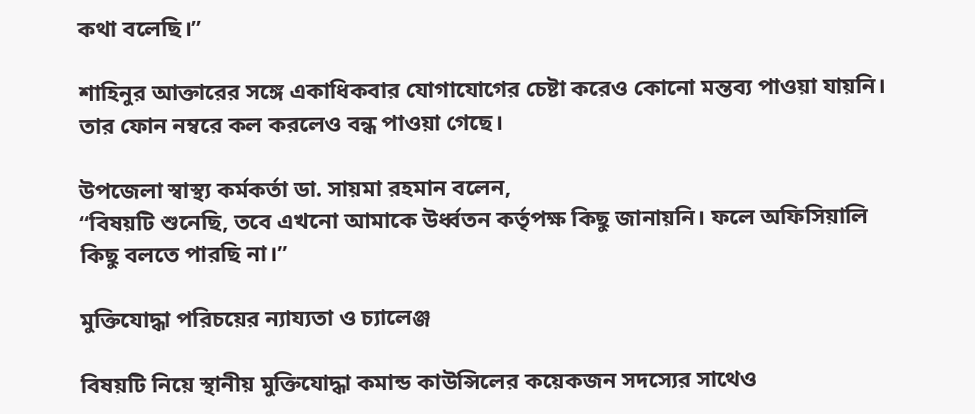কথা বলেছি।”

শাহিনুর আক্তারের সঙ্গে একাধিকবার যোগাযোগের চেষ্টা করেও কোনো মন্তব্য পাওয়া যায়নি। তার ফোন নম্বরে কল করলেও বন্ধ পাওয়া গেছে।

উপজেলা স্বাস্থ্য কর্মকর্তা ডা. সায়মা রহমান বলেন,
“বিষয়টি শুনেছি, তবে এখনো আমাকে উর্ধ্বতন কর্তৃপক্ষ কিছু জানায়নি। ফলে অফিসিয়ালি কিছু বলতে পারছি না।”

মুক্তিযোদ্ধা পরিচয়ের ন্যায্যতা ও চ্যালেঞ্জ

বিষয়টি নিয়ে স্থানীয় মুক্তিযোদ্ধা কমান্ড কাউন্সিলের কয়েকজন সদস্যের সাথেও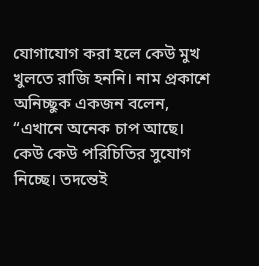যোগাযোগ করা হলে কেউ মুখ খুলতে রাজি হননি। নাম প্রকাশে অনিচ্ছুক একজন বলেন,
“এখানে অনেক চাপ আছে। কেউ কেউ পরিচিতির সুযোগ নিচ্ছে। তদন্তেই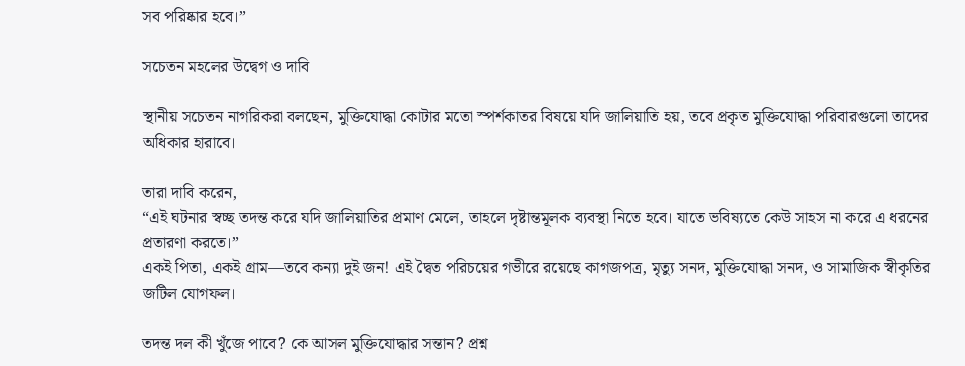সব পরিষ্কার হবে।”

সচেতন মহলের উদ্বেগ ও দাবি

স্থানীয় সচেতন নাগরিকরা বলছেন, মুক্তিযোদ্ধা কোটার মতো স্পর্শকাতর বিষয়ে যদি জালিয়াতি হয়, তবে প্রকৃত মুক্তিযোদ্ধা পরিবারগুলো তাদের অধিকার হারাবে।

তারা দাবি করেন,
“এই ঘটনার স্বচ্ছ তদন্ত করে যদি জালিয়াতির প্রমাণ মেলে, তাহলে দৃষ্টান্তমূলক ব্যবস্থা নিতে হবে। যাতে ভবিষ্যতে কেউ সাহস না করে এ ধরনের প্রতারণা করতে।”
একই পিতা, একই গ্রাম—তবে কন্যা দুই জন! এই দ্বৈত পরিচয়ের গভীরে রয়েছে কাগজপত্র, মৃত্যু সনদ, মুক্তিযোদ্ধা সনদ, ও সামাজিক স্বীকৃতির জটিল যোগফল।

তদন্ত দল কী খুঁজে পাবে? কে আসল মুক্তিযোদ্ধার সন্তান? প্রশ্ন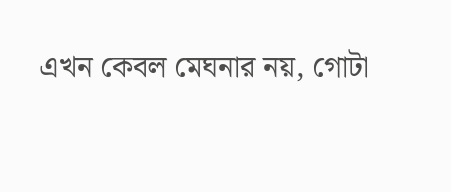এখন কেবল মেঘনার নয়, গোটা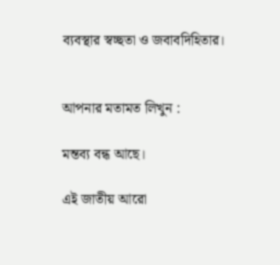ব্যবস্থার স্বচ্ছতা ও জবাবদিহিতার।


আপনার মতামত লিখুন :

মন্তব্য বন্ধ আছে।

এই জাতীয় আরো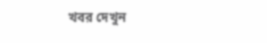খবর দেখুন